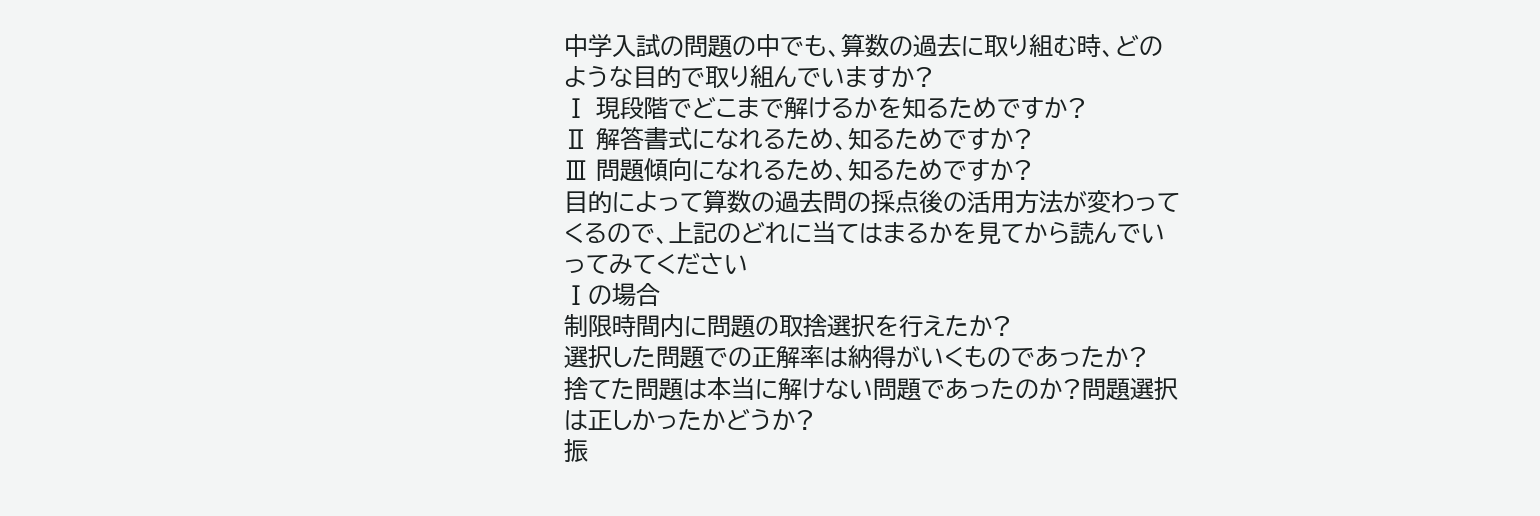中学入試の問題の中でも、算数の過去に取り組む時、どのような目的で取り組んでいますか?
Ⅰ 現段階でどこまで解けるかを知るためですか?
Ⅱ 解答書式になれるため、知るためですか?
Ⅲ 問題傾向になれるため、知るためですか?
目的によって算数の過去問の採点後の活用方法が変わってくるので、上記のどれに当てはまるかを見てから読んでいってみてください
Ⅰの場合
制限時間内に問題の取捨選択を行えたか?
選択した問題での正解率は納得がいくものであったか?
捨てた問題は本当に解けない問題であったのか?問題選択は正しかったかどうか?
振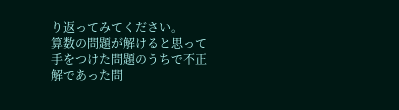り返ってみてください。
算数の問題が解けると思って手をつけた問題のうちで不正解であった問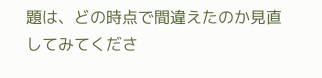題は、どの時点で間違えたのか見直してみてくださ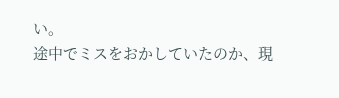い。
途中でミスをおかしていたのか、現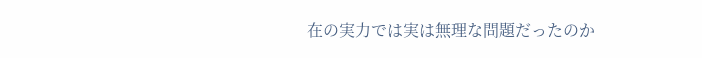在の実力では実は無理な問題だったのか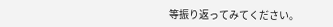等振り返ってみてください。